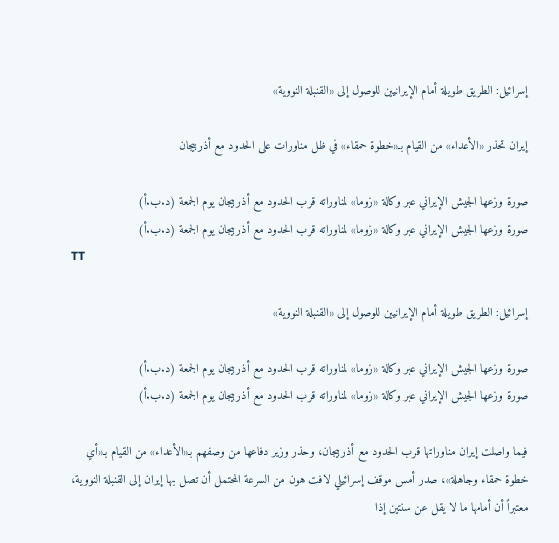إسرائيل: الطريق طويلة أمام الإيرانيين للوصول إلى «القنبلة النووية»

إيران تحذر «الأعداء» من القيام بـ«خطوة حمقاء» في ظل مناورات على الحدود مع أذربيجان

صورة وزعها الجيش الإيراني عبر وكالة «زوما» لمناوراته قرب الحدود مع أذربيجان يوم الجمعة (د.ب.أ)
صورة وزعها الجيش الإيراني عبر وكالة «زوما» لمناوراته قرب الحدود مع أذربيجان يوم الجمعة (د.ب.أ)
TT

إسرائيل: الطريق طويلة أمام الإيرانيين للوصول إلى «القنبلة النووية»

صورة وزعها الجيش الإيراني عبر وكالة «زوما» لمناوراته قرب الحدود مع أذربيجان يوم الجمعة (د.ب.أ)
صورة وزعها الجيش الإيراني عبر وكالة «زوما» لمناوراته قرب الحدود مع أذربيجان يوم الجمعة (د.ب.أ)

فيما واصلت إيران مناوراتها قرب الحدود مع أذربيجان، وحذر وزير دفاعها من وصفهم بـ«الأعداء» من القيام بـ«أي خطوة حمقاء وجاهلة»، صدر أمس موقف إسرائيلي لافت هون من السرعة المحتمل أن تصل بها إيران إلى القنبلة النووية، معتبراً أن أمامها ما لا يقل عن سنتين إذا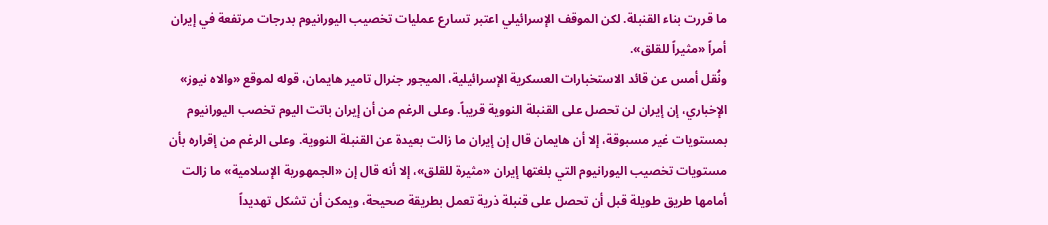ما قررت بناء القنبلة. لكن الموقف الإسرائيلي اعتبر تسارع عمليات تخصيب اليورانيوم بدرجات مرتفعة في إيران أمراً «مثيراً للقلق».
ونُقل أمس عن قائد الاستخبارات العسكرية الإسرائيلية، الميجور جنرال تامير هايمان، قوله لموقع «والاه نيوز» الإخباري، إن إيران لن تحصل على القنبلة النووية قريباً. وعلى الرغم من أن إيران باتت اليوم تخصب اليورانيوم بمستويات غير مسبوقة، إلا أن هايمان قال إن إيران ما زالت بعيدة عن القنبلة النووية. وعلى الرغم من إقراره بأن مستويات تخصيب اليورانيوم التي بلغتها إيران «مثيرة للقلق»، إلا أنه قال إن «الجمهورية الإسلامية» ما زالت أمامها طريق طويلة قبل أن تحصل على قنبلة ذرية تعمل بطريقة صحيحة، ويمكن أن تشكل تهديداً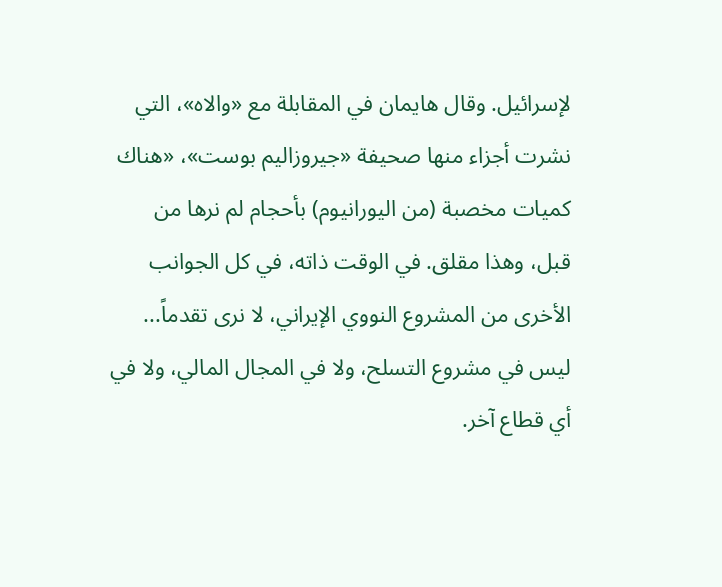لإسرائيل. وقال هايمان في المقابلة مع «والاه»، التي نشرت أجزاء منها صحيفة «جيروزاليم بوست»، «هناك كميات مخصبة (من اليورانيوم) بأحجام لم نرها من قبل، وهذا مقلق. في الوقت ذاته، في كل الجوانب الأخرى من المشروع النووي الإيراني، لا نرى تقدماً... ليس في مشروع التسلح، ولا في المجال المالي، ولا في أي قطاع آخر.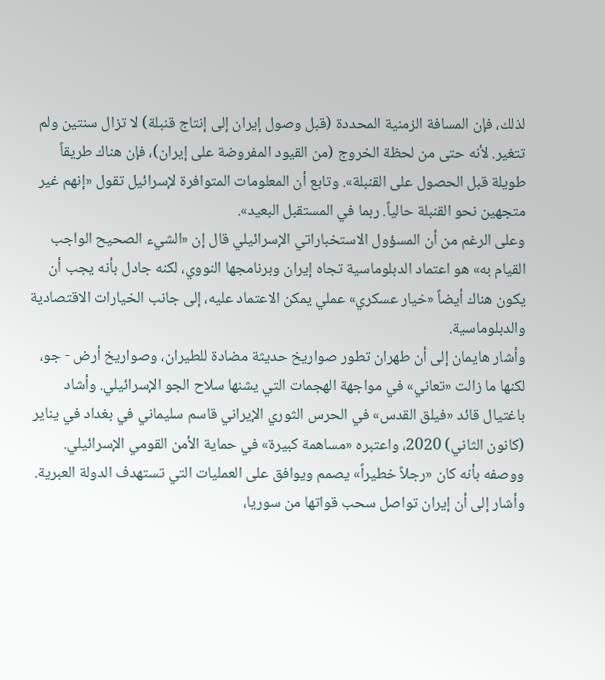لذلك، فإن المسافة الزمنية المحددة (قبل وصول إيران إلى إنتاج قنبلة) لا تزال سنتين ولم تتغير. لأنه حتى من لحظة الخروج (من القيود المفروضة على إيران)، فإن هناك طريقاً طويلة قبل الحصول على القنبلة». وتابع أن المعلومات المتوافرة لإسرائيل تقول «إنهم غير متجهين نحو القنبلة حالياً. ربما في المستقبل البعيد».
وعلى الرغم من أن المسؤول الاستخباراتي الإسرائيلي قال إن «الشيء الصحيح الواجب القيام به» هو اعتماد الدبلوماسية تجاه إيران وبرنامجها النووي، لكنه جادل بأنه يجب أن يكون هناك أيضاً «خيار عسكري» عملي يمكن الاعتماد عليه، إلى جانب الخيارات الاقتصادية والدبلوماسية.
وأشار هايمان إلى أن طهران تطور صواريخ حديثة مضادة للطيران، وصواريخ أرض - جو، لكنها ما زالت «تعاني» في مواجهة الهجمات التي يشنها سلاح الجو الإسرائيلي. وأشاد باغتيال قائد «فيلق القدس» في الحرس الثوري الإيراني قاسم سليماني في بغداد في يناير (كانون الثاني) 2020، واعتبره «مساهمة كبيرة» في حماية الأمن القومي الإسرائيلي. ووصفه بأنه كان «رجلاً خطيراً» يصمم ويوافق على العمليات التي تستهدف الدولة العبرية. وأشار إلى أن إيران تواصل سحب قواتها من سوريا،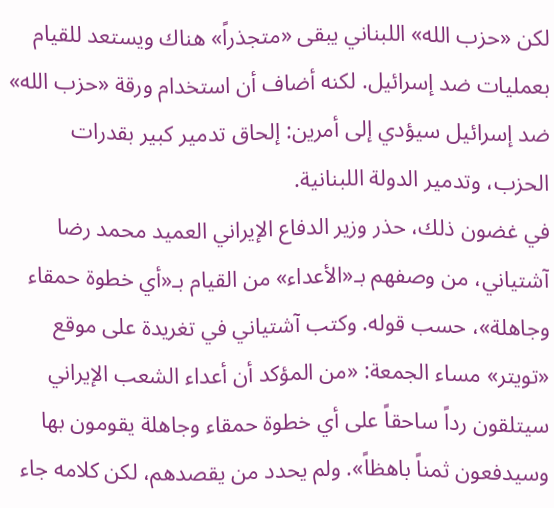لكن «حزب الله» اللبناني يبقى «متجذراً» هناك ويستعد للقيام بعمليات ضد إسرائيل. لكنه أضاف أن استخدام ورقة «حزب الله» ضد إسرائيل سيؤدي إلى أمرين: إلحاق تدمير كبير بقدرات الحزب، وتدمير الدولة اللبنانية.
في غضون ذلك، حذر وزير الدفاع الإيراني العميد محمد رضا آشتياني، من وصفهم بـ«الأعداء» من القيام بـ«أي خطوة حمقاء وجاهلة»، حسب قوله. وكتب آشتياني في تغريدة على موقع «تويتر» مساء الجمعة: «من المؤكد أن أعداء الشعب الإيراني سيتلقون رداً ساحقاً على أي خطوة حمقاء وجاهلة يقومون بها وسيدفعون ثمناً باهظاً». ولم يحدد من يقصدهم، لكن كلامه جاء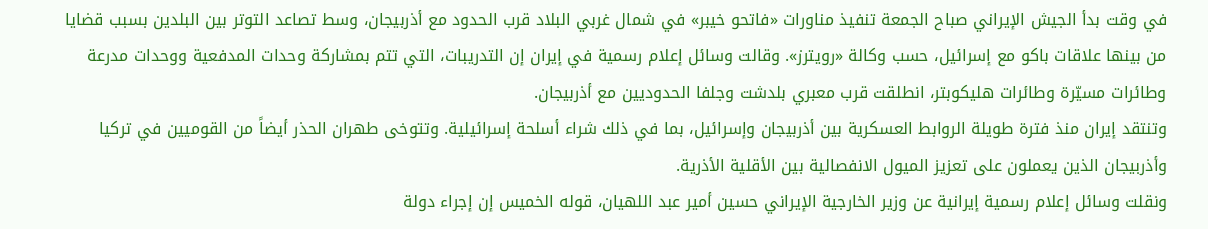في وقت بدأ الجيش الإيراني صباح الجمعة تنفيذ مناورات «فاتحو خيبر» في شمال غربي البلاد قرب الحدود مع أذربيجان، وسط تصاعد التوتر بين البلدين بسبب قضايا من بينها علاقات باكو مع إسرائيل، حسب وكالة «رويترز». وقالت وسائل إعلام رسمية في إيران إن التدريبات، التي تتم بمشاركة وحدات المدفعية ووحدات مدرعة وطائرات مسيّرة وطائرات هليكوبتر، انطلقت قرب معبري بلدشت وجلفا الحدوديين مع أذربيجان.
وتنتقد إيران منذ فترة طويلة الروابط العسكرية بين أذربيجان وإسرائيل، بما في ذلك شراء أسلحة إسرائيلية. وتتوخى طهران الحذر أيضاً من القوميين في تركيا وأذربيجان الذين يعملون على تعزيز الميول الانفصالية بين الأقلية الأذرية.
ونقلت وسائل إعلام رسمية إيرانية عن وزير الخارجية الإيراني حسين أمير عبد اللهيان، قوله الخميس إن إجراء دولة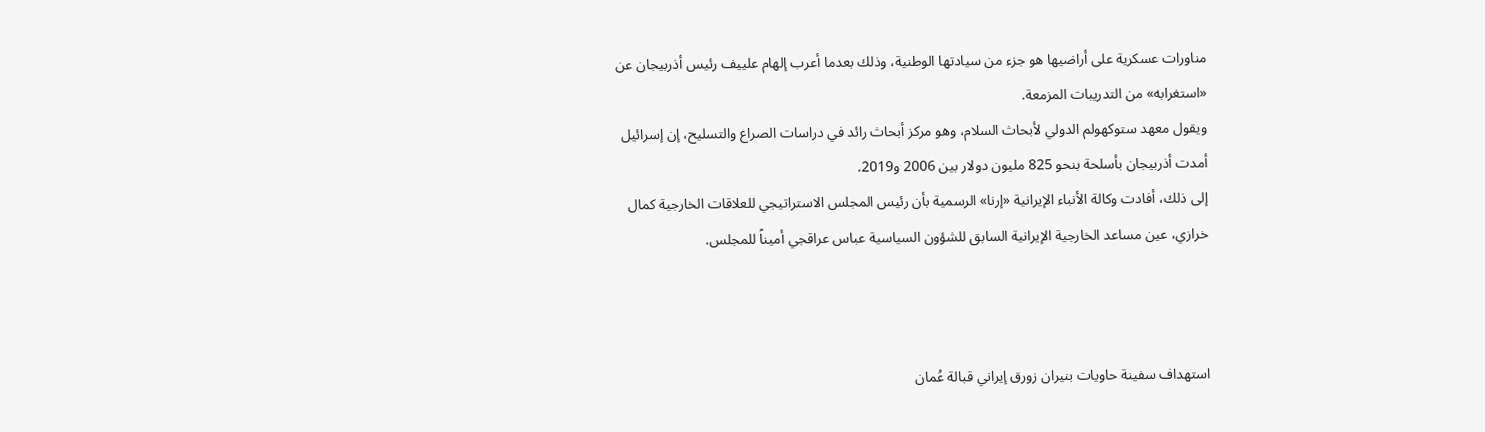مناورات عسكرية على أراضيها هو جزء من سيادتها الوطنية، وذلك بعدما أعرب إلهام علييف رئيس أذربيجان عن «استغرابه» من التدريبات المزمعة.
ويقول معهد ستوكهولم الدولي لأبحاث السلام، وهو مركز أبحاث رائد في دراسات الصراع والتسليح، إن إسرائيل أمدت أذربيجان بأسلحة بنحو 825 مليون دولار بين 2006 و2019.
إلى ذلك، أفادت وكالة الأنباء الإيرانية «إرنا» الرسمية بأن رئيس المجلس الاستراتيجي للعلاقات الخارجية كمال خرازي، عين مساعد الخارجية الإيرانية السابق للشؤون السياسية عباس عراقجي أميناً للمجلس.



استهداف سفينة حاويات بنيران زورق إيراني قبالة عُمان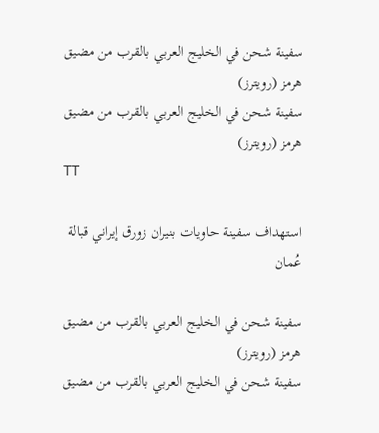سفينة شحن في الخليج العربي بالقرب من مضيق هرمز (رويترز)
سفينة شحن في الخليج العربي بالقرب من مضيق هرمز (رويترز)
TT

استهداف سفينة حاويات بنيران زورق إيراني قبالة عُمان

سفينة شحن في الخليج العربي بالقرب من مضيق هرمز (رويترز)
سفينة شحن في الخليج العربي بالقرب من مضيق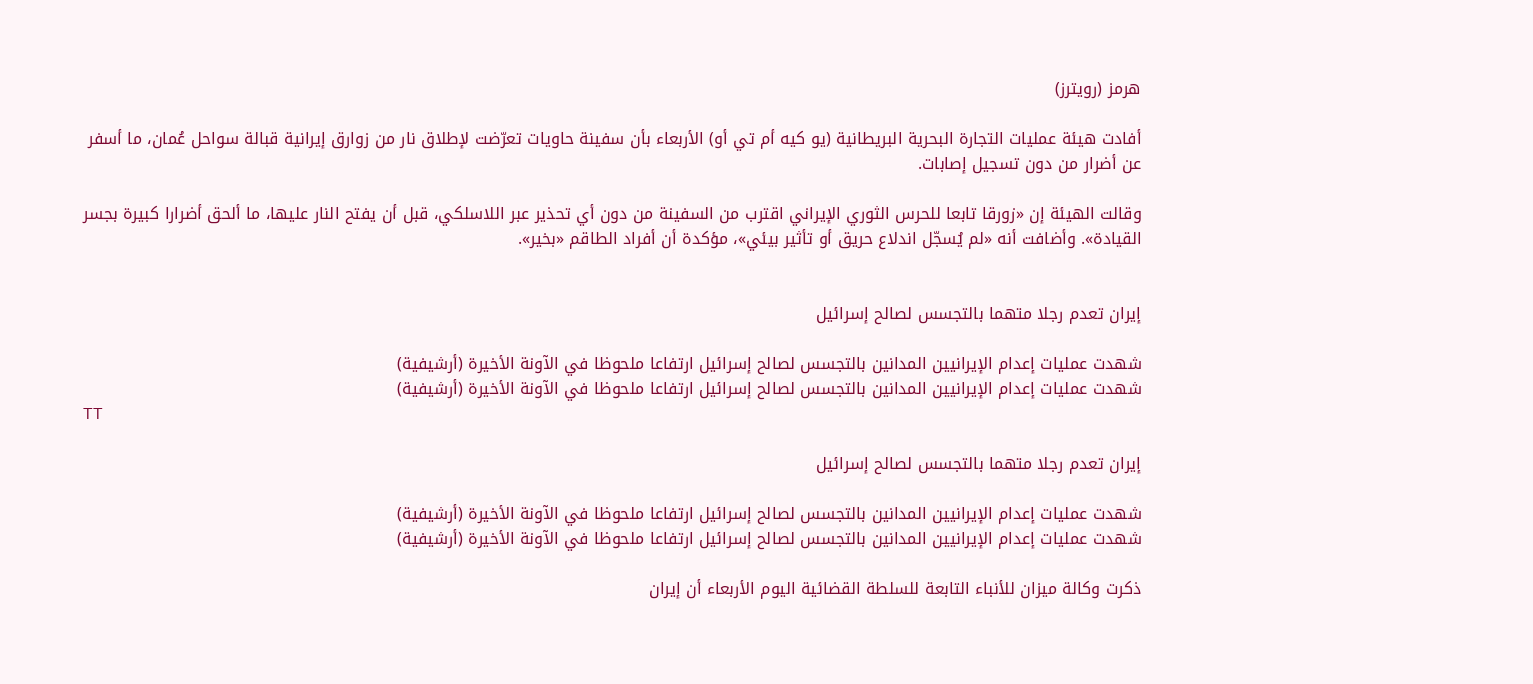هرمز (رويترز)

أفادت هيئة عمليات التجارة البحرية البريطانية (يو كيه أم تي أو) الأربعاء بأن سفينة حاويات تعرّضت لإطلاق نار من زوارق إيرانية قبالة سواحل عُمان، ما أسفر عن أضرار من دون تسجيل إصابات.

وقالت الهيئة إن «زورقا تابعا للحرس الثوري الإيراني اقترب من السفينة من دون أي تحذير عبر اللاسلكي، قبل أن يفتح النار عليها، ما ألحق أضرارا كبيرة بجسر القيادة». وأضافت أنه «لم يُسجّل اندلاع حريق أو تأثير بيئي»، مؤكدة أن أفراد الطاقم «بخير».


إيران تعدم رجلا متهما بالتجسس لصالح إسرائيل

شهدت عمليات إعدام الإيرانيين المدانين بالتجسس لصالح إسرائيل ارتفاعا ملحوظا في الآونة الأخيرة (أرشيفية)
شهدت عمليات إعدام الإيرانيين المدانين بالتجسس لصالح إسرائيل ارتفاعا ملحوظا في الآونة الأخيرة (أرشيفية)
TT

إيران تعدم رجلا متهما بالتجسس لصالح إسرائيل

شهدت عمليات إعدام الإيرانيين المدانين بالتجسس لصالح إسرائيل ارتفاعا ملحوظا في الآونة الأخيرة (أرشيفية)
شهدت عمليات إعدام الإيرانيين المدانين بالتجسس لصالح إسرائيل ارتفاعا ملحوظا في الآونة الأخيرة (أرشيفية)

ذكرت وكالة ميزان للأنباء التابعة للسلطة القضائية اليوم الأربعاء أن إيران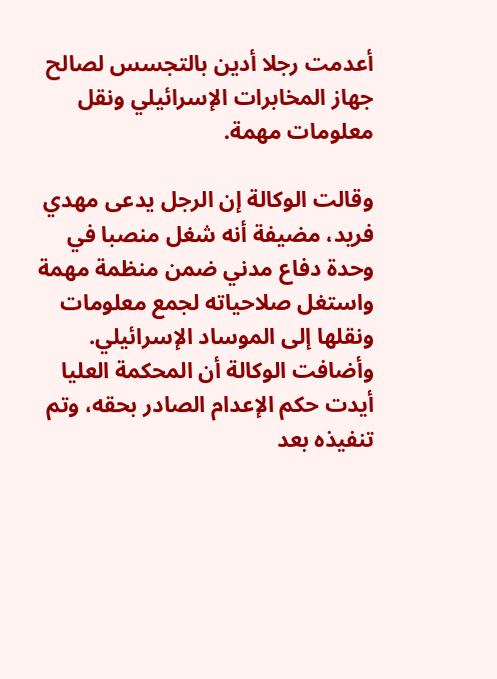أعدمت رجلا أدين بالتجسس لصالح جهاز المخابرات الإسرائيلي ونقل معلومات مهمة.

وقالت الوكالة إن الرجل يدعى مهدي فريد، مضيفة أنه شغل منصبا في وحدة دفاع مدني ضمن منظمة مهمة واستغل صلاحياته لجمع معلومات ونقلها إلى الموساد الإسرائيلي. وأضافت الوكالة أن المحكمة العليا أيدت حكم الإعدام الصادر بحقه، وتم تنفيذه بعد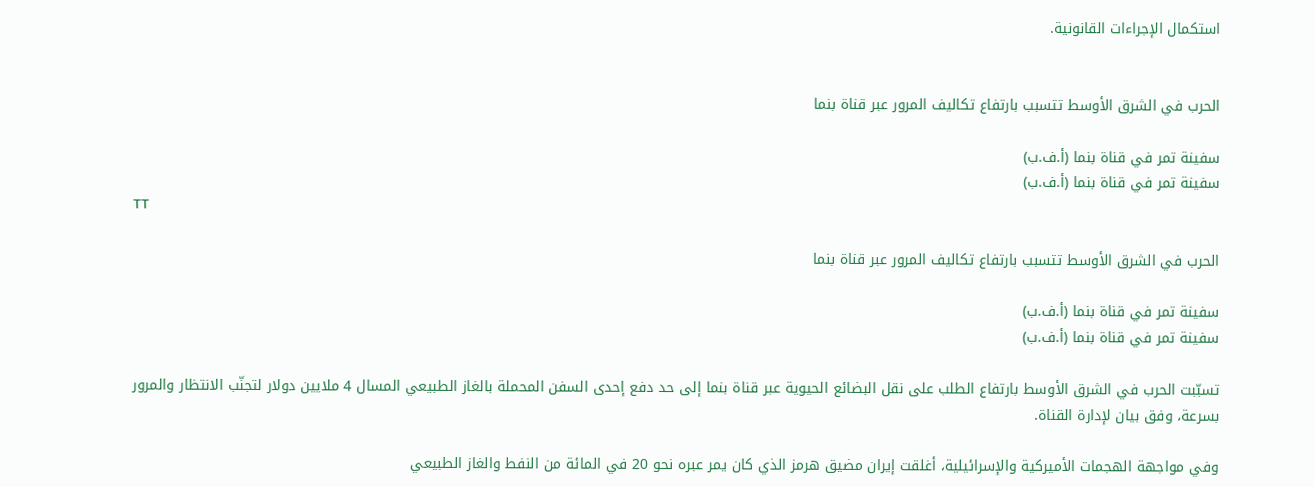استكمال الإجراءات القانونية.


الحرب في الشرق الأوسط تتسبب بارتفاع تكاليف المرور عبر قناة بنما

سفينة تمر في قناة بنما (أ.ف.ب)
سفينة تمر في قناة بنما (أ.ف.ب)
TT

الحرب في الشرق الأوسط تتسبب بارتفاع تكاليف المرور عبر قناة بنما

سفينة تمر في قناة بنما (أ.ف.ب)
سفينة تمر في قناة بنما (أ.ف.ب)

تسبّبت الحرب في الشرق الأوسط بارتفاع الطلب على نقل البضائع الحيوية عبر قناة بنما إلى حد دفع إحدى السفن المحملة بالغاز الطبيعي المسال 4 ملايين دولار لتجنّب الانتظار والمرور بسرعة، وفق بيان لإدارة القناة.

وفي مواجهة الهجمات الأميركية والإسرائيلية، أغلقت إيران مضيق هرمز الذي كان يمر عبره نحو 20 في المائة من النفط والغاز الطبيعي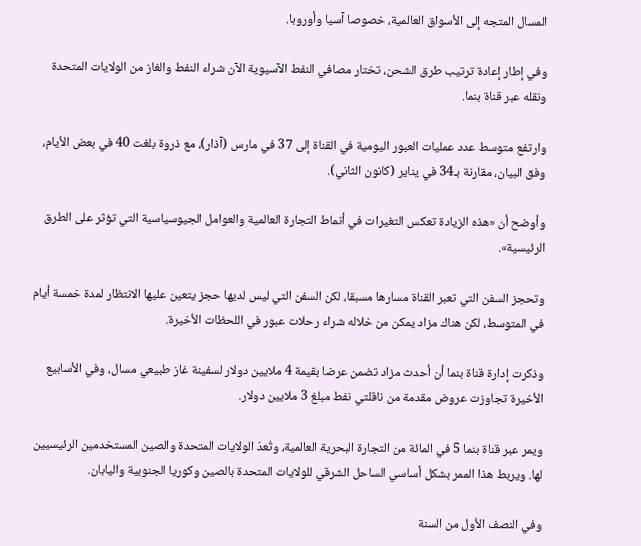المسال المتجه إلى الأسواق العالمية، خصوصا آسيا وأوروبا.

وفي إطار إعادة ترتيب طرق الشحن، تختار مصافي النفط الآسيوية الآن شراء النفط والغاز من الولايات المتحدة ونقله عبر قناة بنما.

وارتفع متوسط عدد عمليات العبور اليومية في القناة إلى 37 في مارس (آذار)، مع ذروة بلغت 40 في بعض الأيام، وفق البيان، مقارنة بـ34 في يناير (كانون الثاني).

وأوضح أن «هذه الزيادة تعكس التغيرات في أنماط التجارة العالمية والعوامل الجيوسياسية التي تؤثر على الطرق الرئيسية».

وتحجز السفن التي تعبر القناة مسارها مسبقا، لكن السفن التي ليس لديها حجز يتعين عليها الانتظار لمدة خمسة أيام في المتوسط، لكن هناك مزاد يمكن من خلاله شراء رحلات عبور في اللحظات الأخيرة.

وذكرت إدارة قناة بنما أن أحدث مزاد تضمن عرضا بقيمة 4 ملايين دولار لسفينة غاز طبيعي مسال، وفي الأسابيع الأخيرة تجاوزت عروض مقدمة من ناقلتي نفط مبلغ 3 ملايين دولار.

ويمر عبر قناة بنما 5 في المائة من التجارة البحرية العالمية، وتُعدّ الولايات المتحدة والصين المستخدمين الرئيسيين لها. ويربط هذا الممر بشكل أساسي الساحل الشرقي للولايات المتحدة بالصين وكوريا الجنوبية واليابان.

وفي النصف الأول من السنة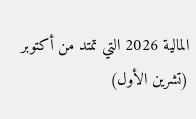المالية 2026 التي تمتد من أكتوبر (تشرين الأول)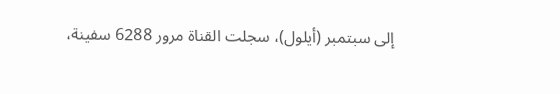إلى سبتمبر (أيلول)، سجلت القناة مرور 6288 سفينة،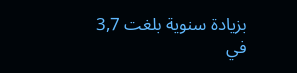بزيادة سنوية بلغت 3,7 في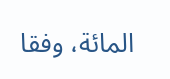المائة، وفقا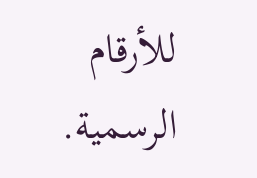للأرقام الرسمية.